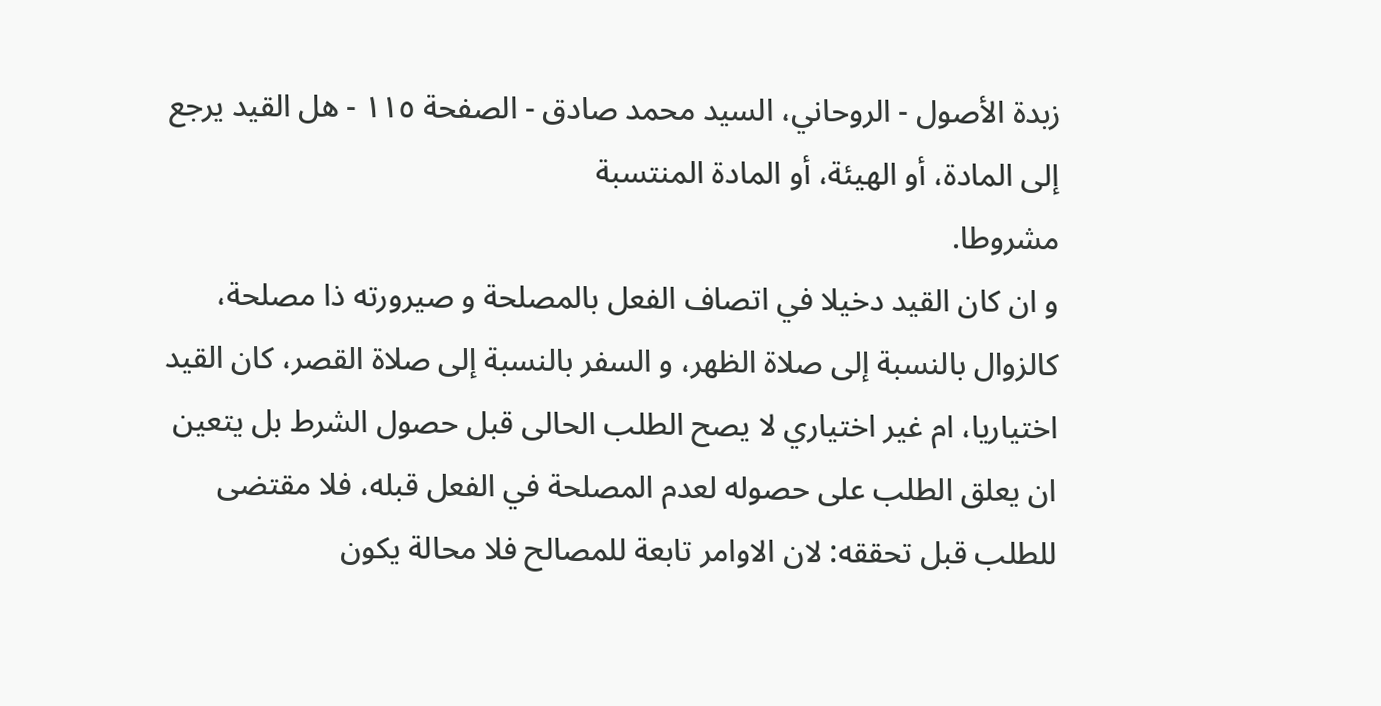زبدة الأصول - الروحاني، السيد محمد صادق - الصفحة ١١٥ - هل القيد يرجع إلى المادة، أو الهيئة، أو المادة المنتسبة
مشروطا.
و ان كان القيد دخيلا في اتصاف الفعل بالمصلحة و صيرورته ذا مصلحة، كالزوال بالنسبة إلى صلاة الظهر، و السفر بالنسبة إلى صلاة القصر، كان القيد اختياريا، ام غير اختياري لا يصح الطلب الحالى قبل حصول الشرط بل يتعين ان يعلق الطلب على حصوله لعدم المصلحة في الفعل قبله، فلا مقتضى للطلب قبل تحققه: لان الاوامر تابعة للمصالح فلا محالة يكون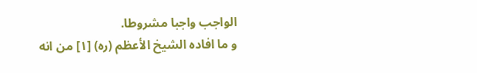الواجب واجبا مشروطا.
و ما افاده الشيخ الأعظم (ره) [١] من انه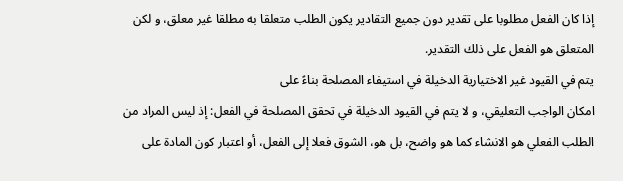إذا كان الفعل مطلوبا على تقدير دون جميع التقادير يكون الطلب متعلقا به مطلقا غير معلق، و لكن المتعلق هو الفعل على ذلك التقدير.
يتم في القيود غير الاختيارية الدخيلة في استيفاء المصلحة بناءً على
امكان الواجب التعليقي، و لا يتم في القيود الدخيلة في تحقق المصلحة في الفعل: إذ ليس المراد من الطلب الفعلي هو الانشاء كما هو واضح، بل هو، الشوق فعلا إلى الفعل، أو اعتبار كون المادة على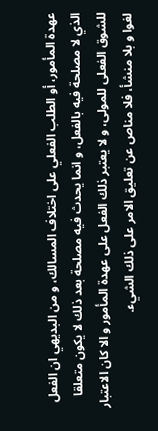عهدة المأمور، أو الطلب الفعلي على اختلاف المسالك، و من البديهي ان الفعل الذي لا مصلحة فيه بالفعل، و انما يحدث فيه مصلحة بعد ذلك لا يكون متعلقا للشوق الفعلى للمولى، و لا يعتبر ذلك الفعل على عهدة المأمور و الا كان الاعتبار لغوا و بلا منشأ، فلا مناص عن تعليق الامر على ذلك الشيء.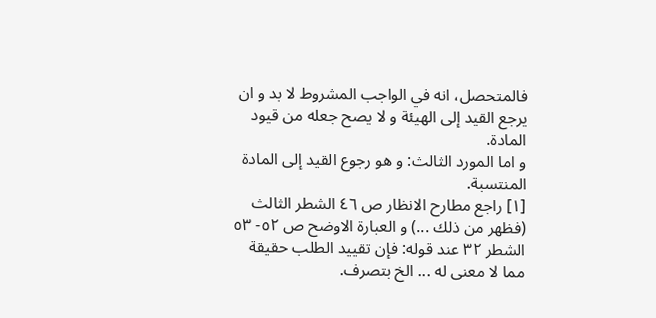فالمتحصل، انه في الواجب المشروط لا بد و ان يرجع القيد إلى الهيئة و لا يصح جعله من قيود المادة.
و اما المورد الثالث: و هو رجوع القيد إلى المادة المنتسبة.
[١] راجع مطارح الانظار ص ٤٦ الشطر الثالث (فظهر من ذلك ...) و العبارة الاوضح ص ٥٢- ٥٣ الشطر ٣٢ عند قوله: فإن تقييد الطلب حقيقة مما لا معنى له ... الخ بتصرف.